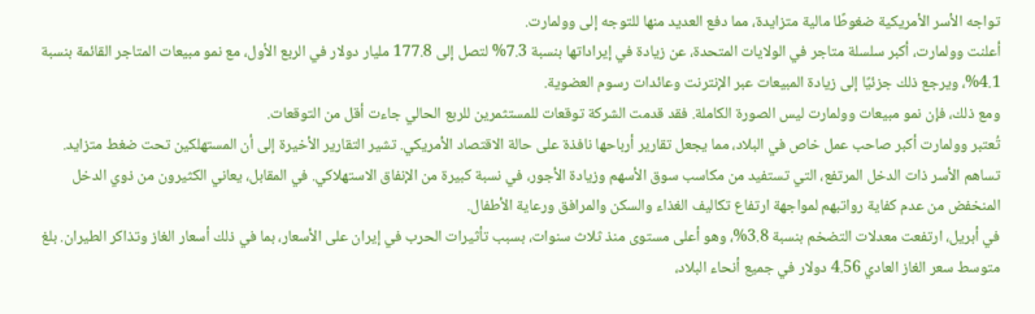تواجه الأسر الأمريكية ضغوطًا مالية متزايدة، مما دفع العديد منها للتوجه إلى وولمارت.
أعلنت وولمارت، أكبر سلسلة متاجر في الولايات المتحدة، عن زيادة في إيراداتها بنسبة 7.3% لتصل إلى 177.8 مليار دولار في الربع الأول، مع نمو مبيعات المتاجر القائمة بنسبة 4.1%، ويرجع ذلك جزئيًا إلى زيادة المبيعات عبر الإنترنت وعائدات رسوم العضوية.
ومع ذلك، فإن نمو مبيعات وولمارت ليس الصورة الكاملة. فقد قدمت الشركة توقعات للمستثمرين للربع الحالي جاءت أقل من التوقعات.
تُعتبر وولمارت أكبر صاحب عمل خاص في البلاد، مما يجعل تقارير أرباحها نافذة على حالة الاقتصاد الأمريكي. تشير التقارير الأخيرة إلى أن المستهلكين تحت ضغط متزايد.
تساهم الأسر ذات الدخل المرتفع، التي تستفيد من مكاسب سوق الأسهم وزيادة الأجور، في نسبة كبيرة من الإنفاق الاستهلاكي. في المقابل، يعاني الكثيرون من ذوي الدخل المنخفض من عدم كفاية رواتبهم لمواجهة ارتفاع تكاليف الغذاء والسكن والمرافق ورعاية الأطفال.
في أبريل، ارتفعت معدلات التضخم بنسبة 3.8%، وهو أعلى مستوى منذ ثلاث سنوات، بسبب تأثيرات الحرب في إيران على الأسعار، بما في ذلك أسعار الغاز وتذاكر الطيران. بلغ متوسط سعر الغاز العادي 4.56 دولار في جميع أنحاء البلاد،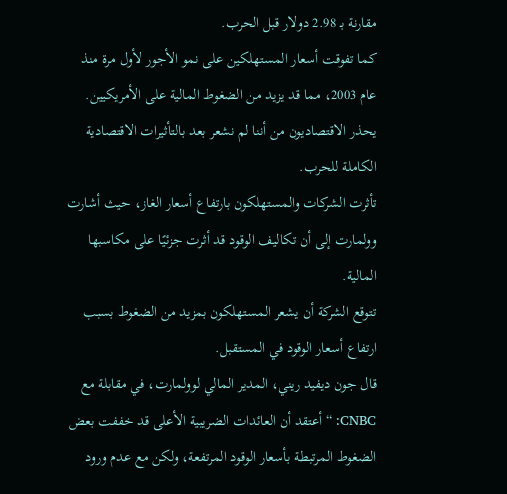مقارنة بـ 2.98 دولار قبل الحرب.
كما تفوقت أسعار المستهلكين على نمو الأجور لأول مرة منذ عام 2003، مما قد يزيد من الضغوط المالية على الأمريكيين. يحذر الاقتصاديون من أننا لم نشعر بعد بالتأثيرات الاقتصادية الكاملة للحرب.
تأثرت الشركات والمستهلكون بارتفاع أسعار الغاز، حيث أشارت وولمارت إلى أن تكاليف الوقود قد أثرت جزئيًا على مكاسبها المالية.
تتوقع الشركة أن يشعر المستهلكون بمزيد من الضغوط بسبب ارتفاع أسعار الوقود في المستقبل.
قال جون ديفيد ريني، المدير المالي لوولمارت، في مقابلة مع CNBC: “أعتقد أن العائدات الضريبية الأعلى قد خففت بعض الضغوط المرتبطة بأسعار الوقود المرتفعة، ولكن مع عدم ورود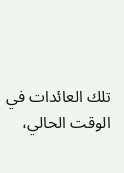تلك العائدات في الوقت الحالي،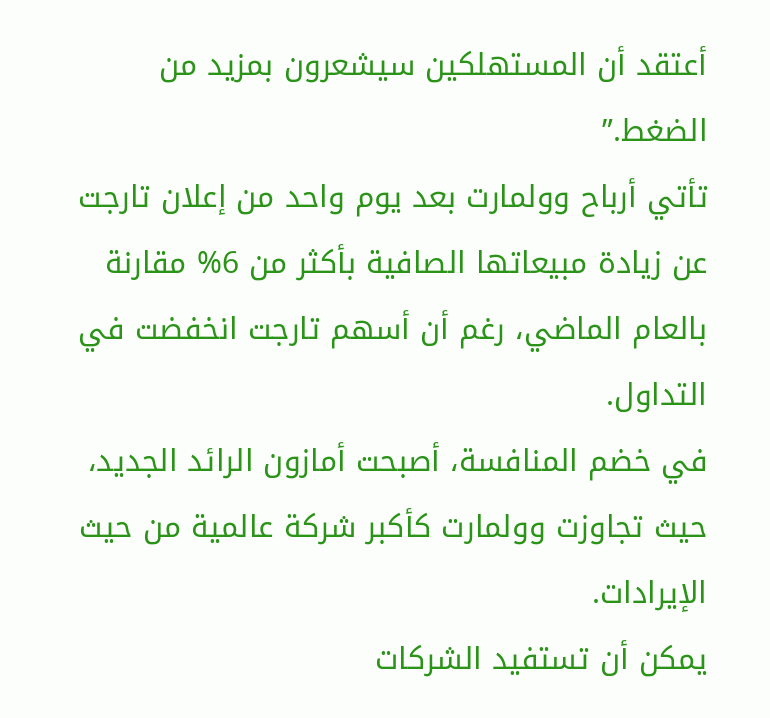أعتقد أن المستهلكين سيشعرون بمزيد من الضغط.”
تأتي أرباح وولمارت بعد يوم واحد من إعلان تارجت عن زيادة مبيعاتها الصافية بأكثر من 6% مقارنة بالعام الماضي، رغم أن أسهم تارجت انخفضت في التداول.
في خضم المنافسة، أصبحت أمازون الرائد الجديد، حيث تجاوزت وولمارت كأكبر شركة عالمية من حيث الإيرادات.
يمكن أن تستفيد الشركات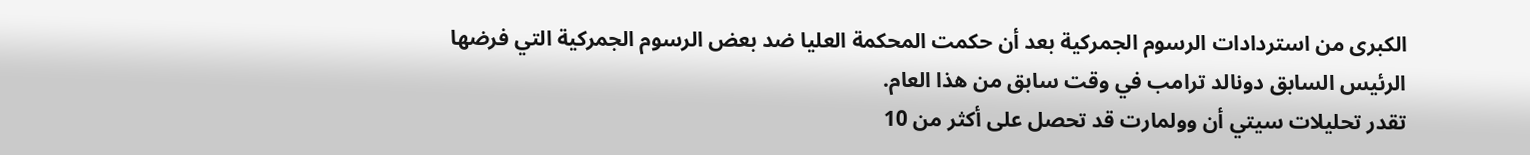الكبرى من استردادات الرسوم الجمركية بعد أن حكمت المحكمة العليا ضد بعض الرسوم الجمركية التي فرضها الرئيس السابق دونالد ترامب في وقت سابق من هذا العام.
تقدر تحليلات سيتي أن وولمارت قد تحصل على أكثر من 10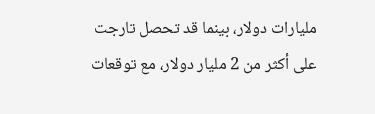مليارات دولار، بينما قد تحصل تارجت على أكثر من 2 مليار دولار، مع توقعات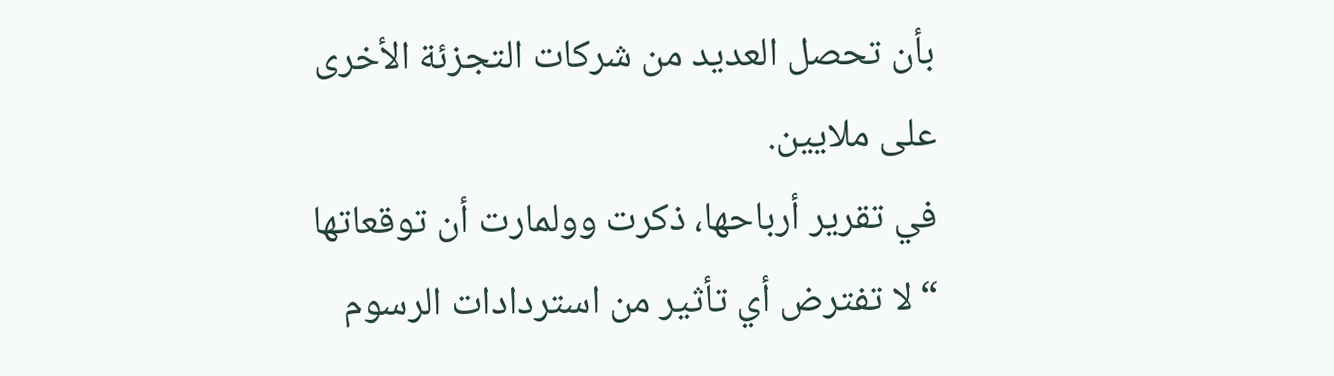بأن تحصل العديد من شركات التجزئة الأخرى على ملايين.
في تقرير أرباحها، ذكرت وولمارت أن توقعاتها “لا تفترض أي تأثير من استردادات الرسوم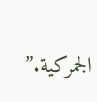الجمركية.”